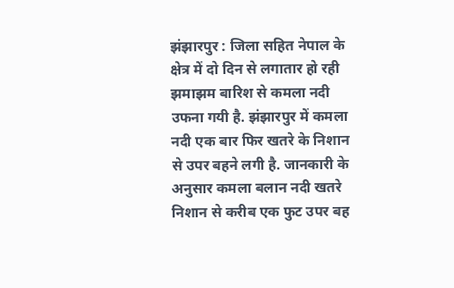झंझारपुर : जिला सहित नेपाल के क्षेत्र में दो दिन से लगातार हो रही झमाझम बारिश से कमला नदी उफना गयी है. झंझारपुर में कमला नदी एक बार फिर खतरे के निशान से उपर बहने लगी है. जानकारी के अनुसार कमला बलान नदी खतरे निशान से करीब एक फुट उपर बह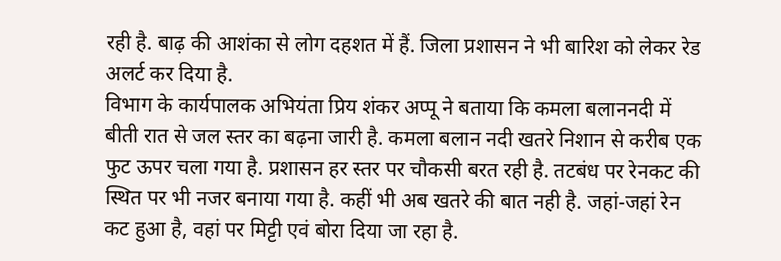रही है. बाढ़ की आशंका से लोग दहशत में हैं. जिला प्रशासन ने भी बारिश को लेकर रेड अलर्ट कर दिया है.
विभाग के कार्यपालक अभियंता प्रिय शंकर अप्पू ने बताया कि कमला बलाननदी में बीती रात से जल स्तर का बढ़ना जारी है. कमला बलान नदी खतरे निशान से करीब एक फुट ऊपर चला गया है. प्रशासन हर स्तर पर चौकसी बरत रही है. तटबंध पर रेनकट की स्थित पर भी नजर बनाया गया है. कहीं भी अब खतरे की बात नही है. जहां-जहां रेन कट हुआ है, वहां पर मिट्टी एवं बोरा दिया जा रहा है.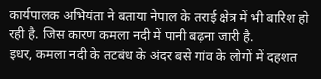कार्यपालक अभियंता ने बताया नेपाल के तराई क्षेत्र में भी बारिश हो रही है. जिस कारण कमला नदी में पानी बढ़ना जारी है.
इधर, कमला नदी के तटबंध के अंदर बसे गांव के लोगों में दहशत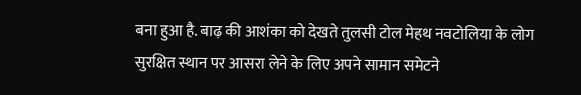बना हुआ है. बाढ़ की आशंका को देखते तुलसी टोल मेहथ नवटोलिया के लोग सुरक्षित स्थान पर आसरा लेने के लिए अपने सामान समेटने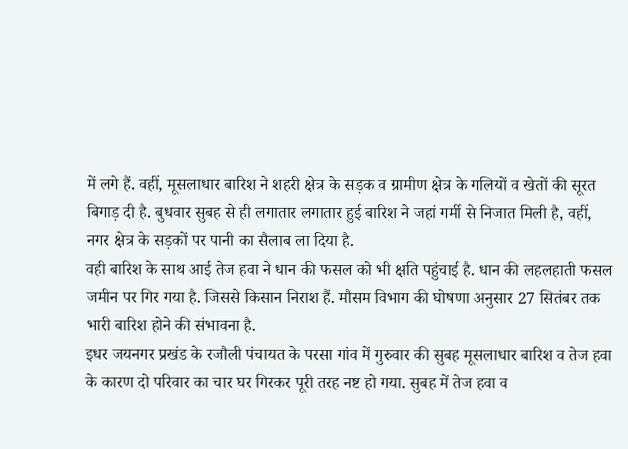में लगे हैं. वहीं, मूसलाधार बारिश ने शहरी क्षेत्र के सड़क व ग्रामीण क्षेत्र के गलियों व खेतों की सूरत बिगाड़ दी है. बुधवार सुबह से ही लगातार लगातार हुई बारिश ने जहां गर्मी से निजात मिली है, वहीं, नगर क्षेत्र के सड़कों पर पानी का सैलाब ला दिया है.
वही बारिश के साथ आई तेज हवा ने धान की फसल को भी क्षति पहुंचाई है. धान की लहलहाती फसल जमीन पर गिर गया है. जिससे किसान निराश हैं. मौसम विभाग की घोषणा अनुसार 27 सितंबर तक भारी बारिश होने की संभावना है.
इधर जयनगर प्रखंड के रजौली पंचायत के परसा गांव में गुरुवार की सुबह मूसलाधार बारिश व तेज हवा के कारण दो परिवार का चार घर गिरकर पूरी तरह नष्ट हो गया. सुबह में तेज हवा व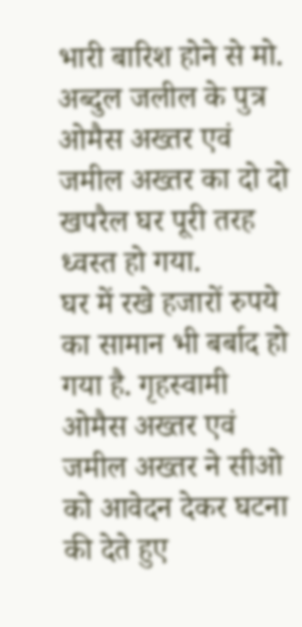भारी बारिश होने से मो. अब्दुल जलील के पुत्र ओमैस अख्तर एवं जमील अख्तर का दो दो खपरैल घर पूरी तरह ध्वस्त हो गया.
घर में रखे हजारों रुपये का सामान भी बर्बाद हो गया है. गृहस्वामी ओमैस अख्तर एवं जमील अख्तर ने सीओ को आवेदन देकर घटना की देते हुए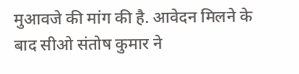मुआवजे की मांग की है. आवेदन मिलने के बाद सीओ संतोष कुमार ने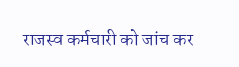राजस्व कर्मचारी को जांच कर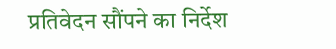प्रतिवेदन सौंपने का निर्देश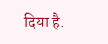दिया है.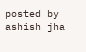posted by ashish jha